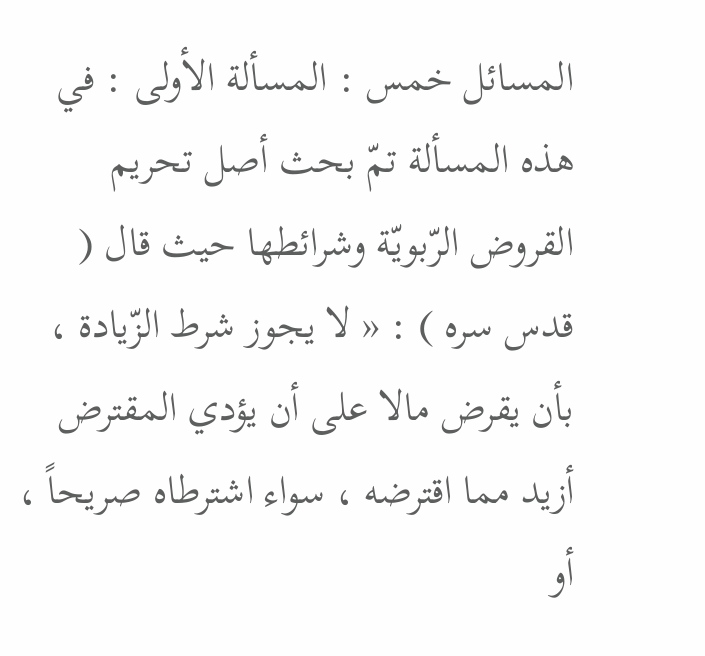المسائل خمس : المسألة الأولى : في هذه المسألة تمّ بحث أصل تحريم القروض الرّبويّة وشرائطها حيث قال ( قدس سره ) : « لا يجوز شرط الزّيادة ، بأن يقرض مالا على أن يؤدي المقترض أزيد مما اقترضه ، سواء اشترطاه صريحاً ، أو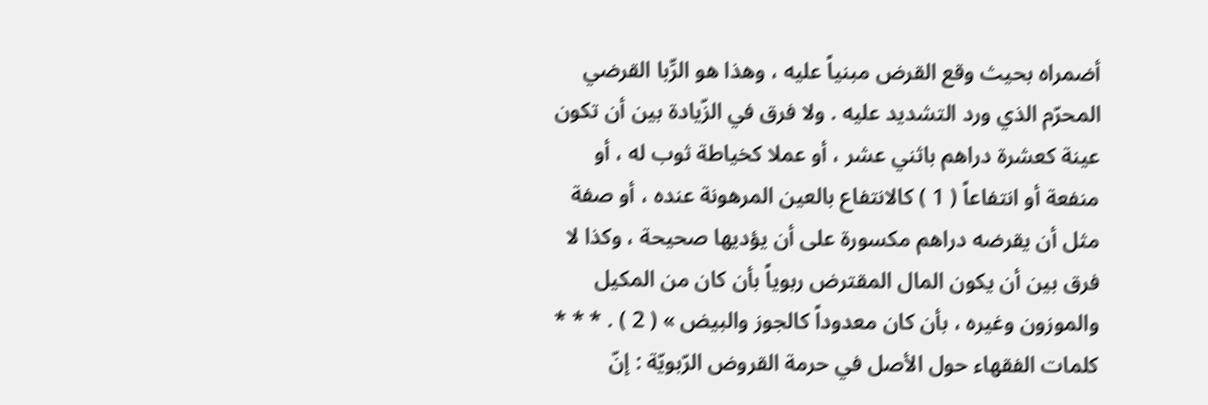أضمراه بحيث وقع القرض مبنياً عليه ، وهذا هو الرِّبا القرضي المحرّم الذي ورد التشديد عليه . ولا فرق في الزّيادة بين أن تكون عينة كعشرة دراهم باثني عشر ، أو عملا كخياطة ثوب له ، أو منفعة أو انتفاعاً ( 1 ) كالانتفاع بالعين المرهونة عنده ، أو صفة مثل أن يقرضه دراهم مكسورة على أن يؤديها صحيحة ، وكذا لا فرق بين أن يكون المال المقترض ربوياً بأن كان من المكيل والموزون وغيره ، بأن كان معدوداً كالجوز والبيض » ( 2 ) . * * * كلمات الفقهاء حول الأصل في حرمة القروض الرّبويّة : إنّ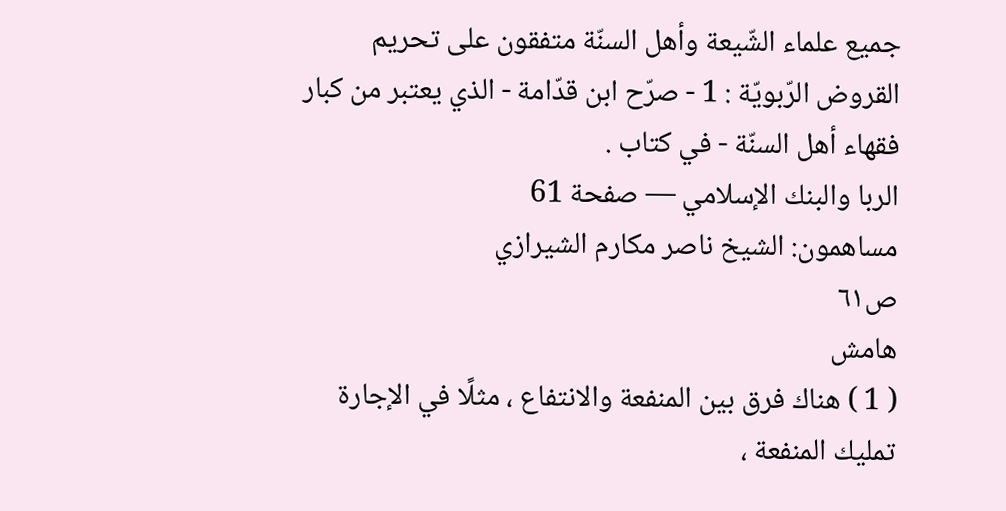جميع علماء الشّيعة وأهل السنّة متفقون على تحريم القروض الرّبويّة : 1 - صرّح ابن قدّامة - الذي يعتبر من كبار فقهاء أهل السنّة - في كتاب .
الربا والبنك الإسلامي — صفحة 61
مساهمون: الشيخ ناصر مكارم الشيرازي
ص٦١
هامش
( 1 ) هناك فرق بين المنفعة والانتفاع ، مثلًا في الإجارة تمليك المنفعة ،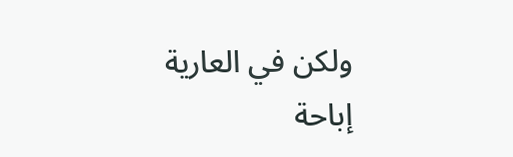ولكن في العارية إباحة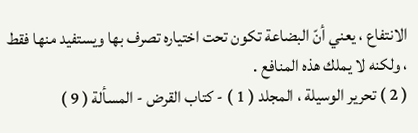الانتفاع ، يعني أنّ البضاعة تكون تحت اختياره تصرف بها ويستفيد منها فقط ، ولكنه لا يملك هذه المنافع .
( 2 ) تحرير الوسيلة ، المجلد ( 1 ) - كتاب القرض - المسألة ( 9 )